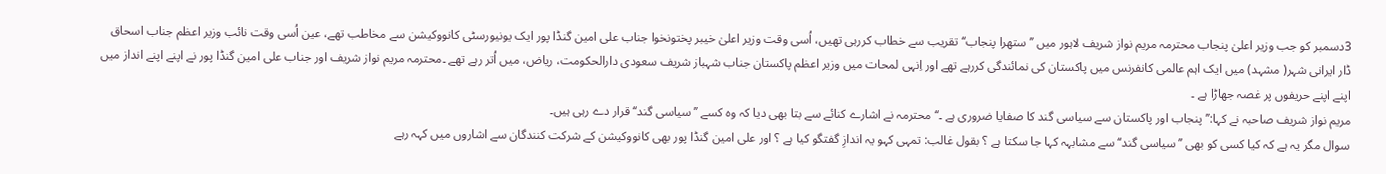3دسمبر کو جب وزیر اعلیٰ پنجاب محترمہ مریم نواز شریف لاہور میں ’’ستھرا پنجاب‘‘ تقریب سے خطاب کررہی تھیں، اُسی وقت وزیر اعلیٰ خیبر پختونخوا جناب علی امین گنڈا پور ایک یونیورسٹی کانووکیشن سے مخاطب تھے، عین اُسی وقت نائب وزیر اعظم جناب اسحاق ڈار ایرانی شہر( مشہد) میں ایک اہم عالمی کانفرنس میں پاکستان کی نمائندگی کررہے تھے اور اِنہی لمحات میں وزیر اعظم پاکستان جناب شہباز شریف سعودی دارالحکومت، ریاض، میں اُتر رہے تھے ۔محترمہ مریم نواز شریف اور جناب علی امین گنڈا پور نے اپنے اپنے انداز میں اپنے اپنے حریفوں پر غصہ جھاڑا ہے ۔
مریم نواز شریف صاحبہ نے کہا:’’ پنجاب اور پاکستان سے سیاسی گند کا صفایا ضروری ہے ۔‘‘محترمہ نے اشارے کنائے سے بتا بھی دیا کہ وہ کسے ’’سیاسی گند‘‘ قرار دے رہی ہیں۔
سوال مگر یہ ہے کہ کیا کسی کو بھی ’’سیاسی گند‘‘ سے مشابہہ کہا جا سکتا ہے ؟ بقول غالب: تمہی کہو یہ اندازِ گفتگو کیا ہے ؟ اور علی امین گنڈا پور بھی کانووکیشن کے شرکت کنندگان سے اشاروں میں کہہ رہے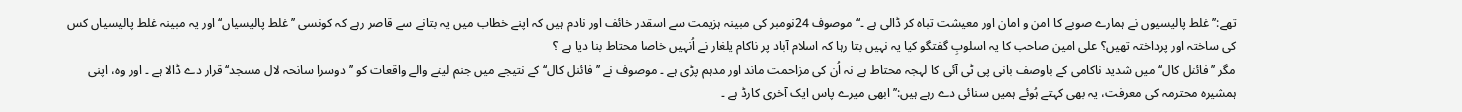تھے:’’ غلط پالیسیوں نے ہمارے صوبے کا امن و امان اور معیشت تباہ کر ڈالی ہے ۔‘‘ موصوف 24نومبر کی مبینہ ہزیمت سے اسقدر خائف اور نادم ہیں کہ اپنے خطاب میں یہ بتانے سے قاصر رہے کہ کونسی ’’غلط پالیسیاں‘‘ اور یہ مبینہ غلط پالیسیاں کس کی ساختہ اور پرداختہ تھیں؟ علی امین صاحب کا یہ اسلوبِ گفتگو کیا یہ نہیں بتا رہا کہ اسلام آباد پر ناکام یلغار نے اُنہیں خاصا محتاط بنا دیا ہے ؟
مگر ’’فائنل کال‘‘ میں شدید ناکامی کے باوصف بانی پی ٹی آئی کا لہجہ محتاط ہے نہ اُن کی مزاحمت ماند اور مدہم پڑی ہے ۔ موصوف نے ’’فائنل کال‘‘ کے نتیجے میں جنم لینے والے واقعات کو ’’ دوسرا سانحہ لال مسجد‘‘ قرار دے ڈالا ہے ۔ اور وہ، اپنی ہمشیرہ محترمہ کی معرفت، یہ بھی کہتے ہُوئے ہمیں سنائی دے رہے ہیں:’’ ابھی میرے پاس ایک آخری کارڈ ہے ۔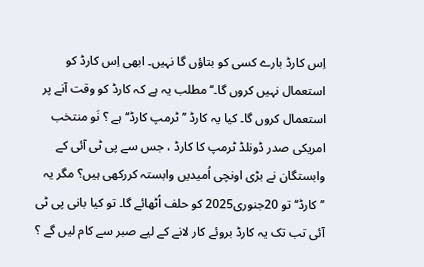اِس کارڈ بارے کسی کو بتاؤں گا نہیں۔ ابھی اِس کارڈ کو استعمال نہیں کروں گا۔‘‘ مطلب یہ ہے کہ کارڈ کو وقت آنے پر استعمال کروں گا۔ کیا یہ کارڈ ’’ٹرمپ کارڈ‘‘ ہے ؟ نَو منتخب امریکی صدر ڈونلڈ ٹرمپ کا کارڈ ، جس سے پی ٹی آئی کے وابستگان نے بڑی اونچی اُمیدیں وابستہ کررکھی ہیں؟ مگر یہ ’’کارڈ‘‘ تو 20جنوری2025 کو حلف اُٹھائے گا۔ تو کیا بانی پی ٹی آئی تب تک یہ کارڈ بروئے کار لانے کے لیے صبر سے کام لیں گے ؟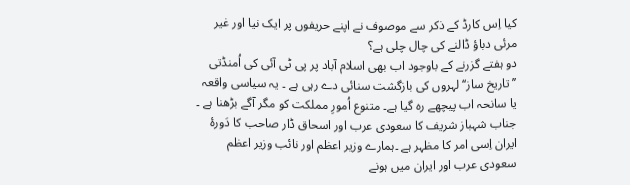کیا اِس کارڈ کے ذکر سے موصوف نے اپنے حریفوں پر ایک نیا اور غیر مرئی دباؤ ڈالنے کی چال چلی ہے؟
دو ہفتے گزرنے کے باوجود اب بھی اسلام آباد پر پی ٹی آئی کی اُمنڈتی ’’تاریخ ساز‘‘ لہروں کی بازگشت سنائی دے رہی ہے ۔ یہ سیاسی واقعہ یا سانحہ اب پیچھے رہ گیا ہے۔ متنوع اُمورِ مملکت کو مگر آگے بڑھنا ہے ۔ جناب شہباز شریف کا سعودی عرب اور اسحاق ڈار صاحب کا دَورۂ ایران اِسی امر کا مظہر ہے ۔ہمارے وزیر اعظم اور نائب وزیر اعظم سعودی عرب اور ایران میں ہونے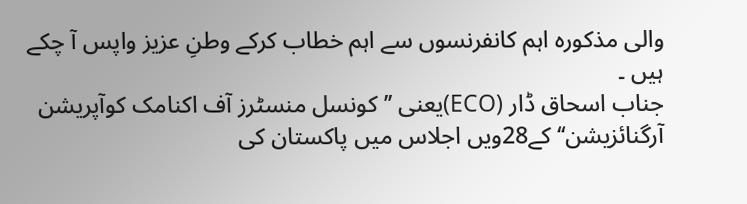والی مذکورہ اہم کانفرنسوں سے اہم خطاب کرکے وطنِ عزیز واپس آ چکے ہیں ۔
جناب اسحاق ڈار (ECO)یعنی ’’کونسل منسٹرز آف اکنامک کوآپریشن آرگنائزیشن‘‘ کے28ویں اجلاس میں پاکستان کی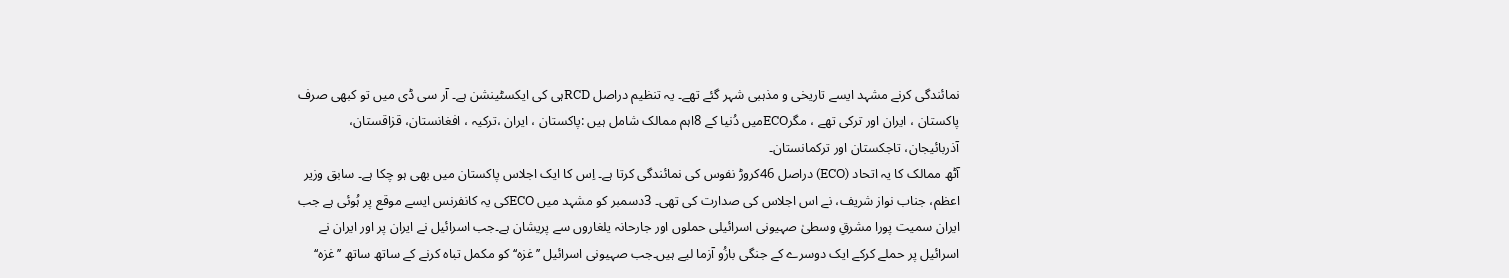نمائندگی کرنے مشہد ایسے تاریخی و مذہبی شہر گئے تھے۔ یہ تنظیم دراصل RCDہی کی ایکسٹینشن ہے۔ آر سی ڈی میں تو کبھی صرف پاکستان ، ایران اور ترکی تھے ، مگرECOمیں دُنیا کے 8اہم ممالک شامل ہیں :پاکستان ، ایران ،ترکیہ ، افغانستان، قزاقستان، آذربائیجان، تاجکستان اور ترکمانستان۔
آٹھ ممالک کا یہ اتحاد (ECO) دراصل 46کروڑ نفوس کی نمائندگی کرتا ہے۔ اِس کا ایک اجلاس پاکستان میں بھی ہو چکا ہے۔ سابق وزیر اعظم، جناب نواز شریف، نے اس اجلاس کی صدارت کی تھی۔ 3دسمبر کو مشہد میں ECOکی یہ کانفرنس ایسے موقع پر ہُوئی ہے جب ایران سمیت پورا مشرقِ وسطیٰ صہیونی اسرائیلی حملوں اور جارحانہ یلغاروں سے پریشان ہے۔جب اسرائیل نے ایران پر اور ایران نے اسرائیل پر حملے کرکے ایک دوسرے کے جنگی بازُو آزما لیے ہیں۔جب صہیونی اسرائیل ’’غزہ‘‘ کو مکمل تباہ کرنے کے ساتھ ساتھ ’’غزہ‘‘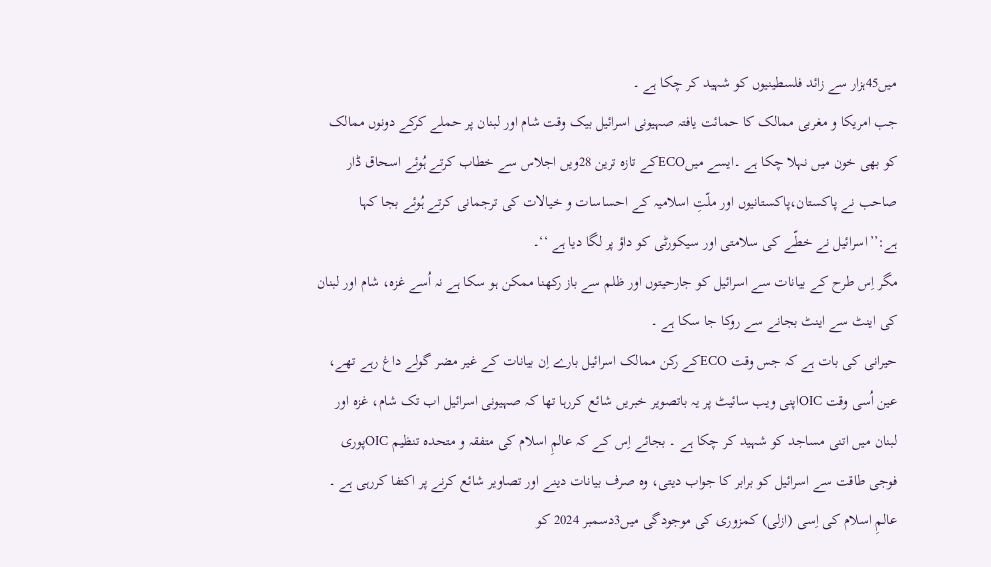میں45ہزار سے زائد فلسطینیوں کو شہید کر چکا ہے ۔
جب امریکا و مغربی ممالک کا حمائت یافتہ صہیونی اسرائیل بیک وقت شام اور لبنان پر حملے کرکے دونوں ممالک کو بھی خون میں نہلا چکا ہے ۔ایسے میںECOکے تازہ ترین 28ویں اجلاس سے خطاب کرتے ہُوئے اسحاق ڈار صاحب نے پاکستان،پاکستانیوں اور ملّتِ اسلامیہ کے احساسات و خیالات کی ترجمانی کرتے ہُوئے بجا کہا ہے:’’اسرائیل نے خطّے کی سلامتی اور سیکورٹی کو داؤ پر لگا دیا ہے ‘‘۔
مگر اِس طرح کے بیانات سے اسرائیل کو جارحیتوں اور ظلم سے باز رکھنا ممکن ہو سکا ہے نہ اُسے غزہ، شام اور لبنان کی اینٹ سے اینٹ بجانے سے روکا جا سکا ہے ۔
حیرانی کی بات ہے کہ جس وقت ECOکے رکن ممالک اسرائیل بارے اِن بیانات کے غیر مضر گولے داغ رہے تھے، عین اُسی وقت OICاپنی ویب سائیٹ پر یہ باتصویر خبریں شائع کررہا تھا کہ صہیونی اسرائیل اب تک شام، غزہ اور لبنان میں اتنی مساجد کو شہید کر چکا ہے ۔ بجائے اِس کے کہ عالمِ اسلام کی متفقہ و متحدہ تنظیم OICپوری فوجی طاقت سے اسرائیل کو برابر کا جواب دیتی، وہ صرف بیانات دینے اور تصاویر شائع کرنے پر اکتفا کررہی ہے ۔
عالمِ اسلام کی اِسی (ازلی) کمزوری کی موجودگی میں3دسمبر 2024 کو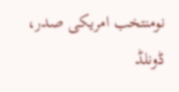نومنتخب امریکی صدر، ڈونلڈ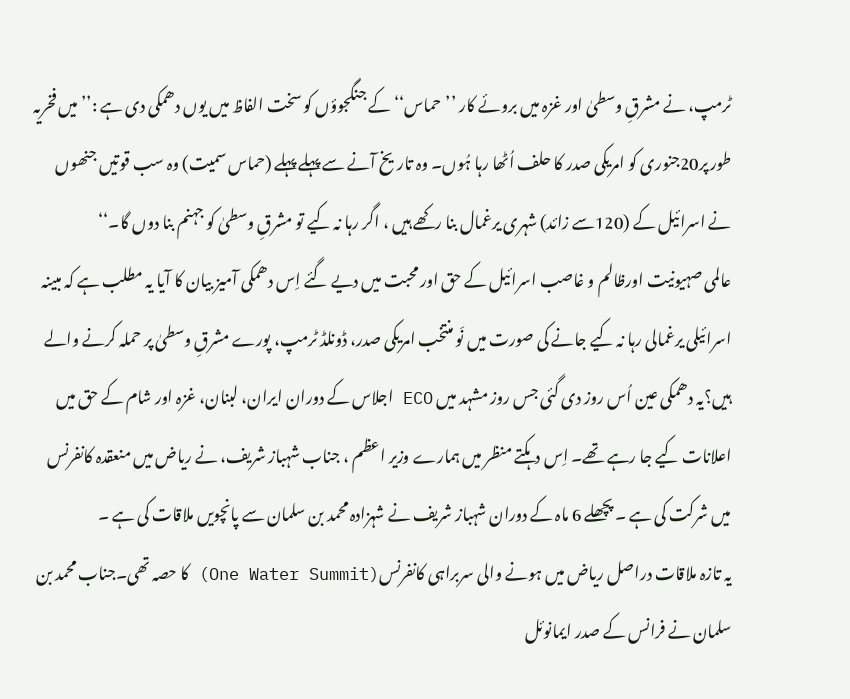ٹرمپ، نے مشرقِ وسطیٰ اور غزہ میں بروئے کار ’’حماس‘‘ کے جنگجوؤں کو سخت الفاظ میں یوں دھمکی دی ہے :’’میں فخریہ طور پر20جنوری کو امریکی صدر کا حلف اُٹھا رہا ہُوں۔ وہ تاریخ آنے سے پہلے پہلے (حماس سمیت) وہ سب قوتیں جنھوں نے اسرائیل کے (120سے زائد) شہری یرغمال بنا رکھے ہیں ، اگر رہا نہ کیے تو مشرقِ وسطیٰ کو جہنم بنا دوں گا۔‘‘
عالمی صہیونیت اورظالم و غاصب اسرائیل کے حق اور محبت میں دیے گئے اِس دھمکی آمیز بیان کا آیا یہ مطلب ہے کہ مبینہ اسرائیلی یرغمالی رہا نہ کیے جانے کی صورت میں نَو منتخب امریکی صدر، ڈونلڈ ٹرمپ، پورے مشرقِ وسطیٰ پر حملہ کرنے والے ہیں؟یہ دھمکی عین اُس روز دی گئی جس روز مشہد میں ECO اجلاس کے دوران ایران، لبنان، غزہ اور شام کے حق میں اعلانات کیے جا رہے تھے۔ اِس دہکتے منظر میں ہمارے وزیر اعظم ، جناب شہباز شریف، نے ریاض میں منعقدہ کانفرنس میں شرکت کی ہے ۔ پچھلے 6 ماہ کے دوران شہباز شریف نے شہزادہ محمد بن سلمان سے پانچویں ملاقات کی ہے ۔
یہ تازہ ملاقات دراصل ریاض میں ہونے والی سربراہی کانفرنس(One Water Summit) کا حصہ تھی۔جناب محمد بن سلمان نے فرانس کے صدر ایمانوئل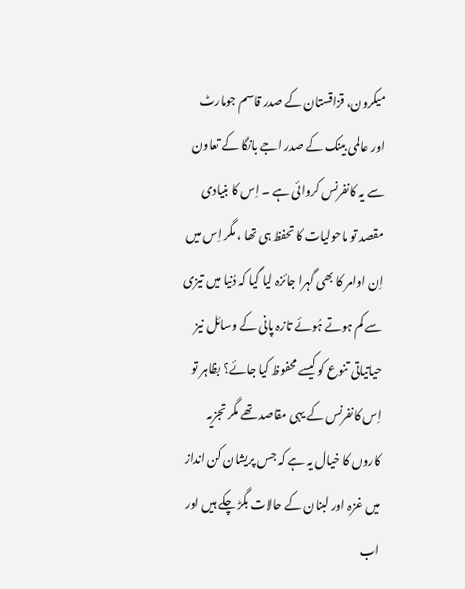میکرون، قزاقستان کے صدر قاسم جومارٹ اور عالمی بینک کے صدر اجے بانگا کے تعاون سے یہ کانفرنس کروائی ہے ۔ اِس کا بنیادی مقصد تو ماحولیات کا تحفظ ہی تھا ، مگر اِس میں اِن اوامر کا بھی گہرا جائزہ لیا گیا کہ دُنیا میں تیزی سے کم ہوتے ہُوئے تازہ پانی کے وسائل نیز حیاتیاتی تنوع کو کیسے محفوظ کیا جائے؟ بظاہر تو اِس کانفرنس کے یہی مقاصد تھے مگر تجزیہ کاروں کا خیال یہ ہے کہ جس پریشان کن انداز میں غزہ اور لبنان کے حالات بگڑ چکے ہیں اور اب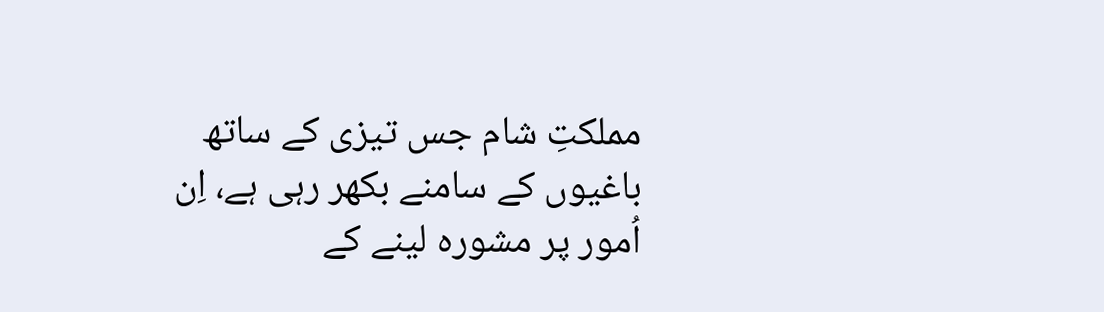مملکتِ شام جس تیزی کے ساتھ باغیوں کے سامنے بکھر رہی ہے، اِن اُمور پر مشورہ لینے کے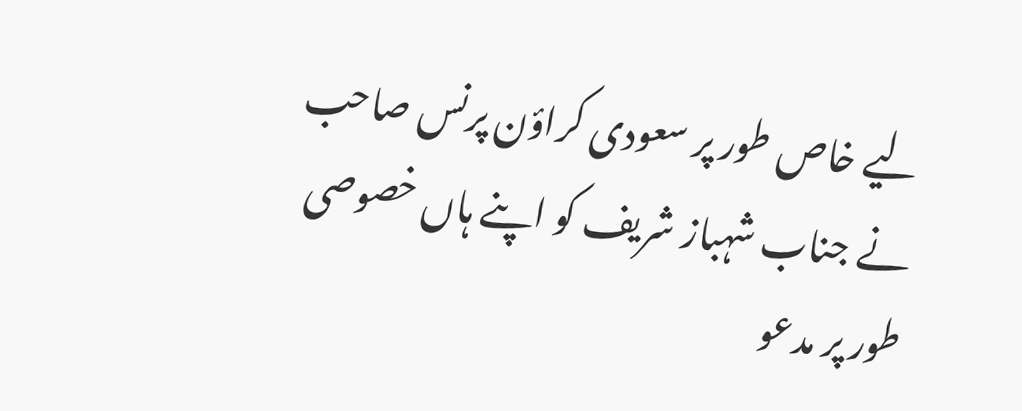لیے خاص طور پر سعودی کراؤن پرنس صاحب نے جناب شہباز شریف کو اپنے ہاں خصوصی طور پر مدعو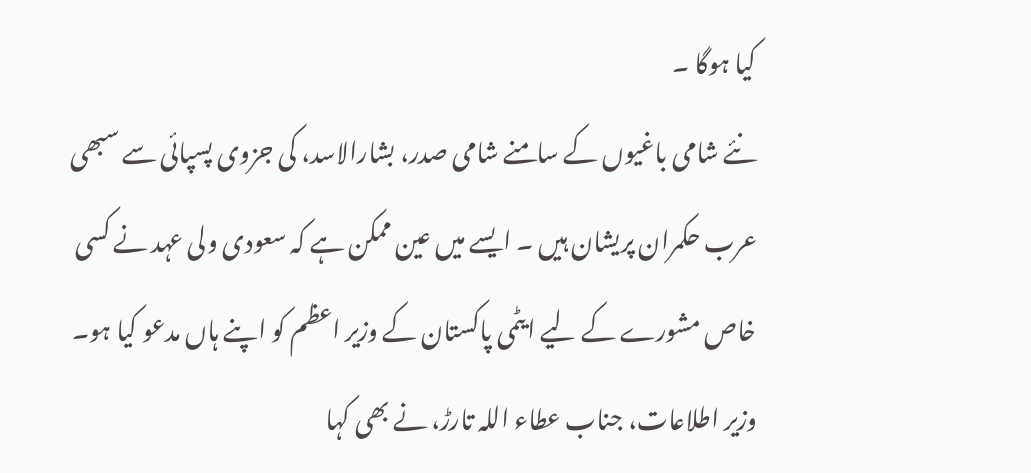کیا ہوگا ۔
نئے شامی باغیوں کے سامنے شامی صدر، بشارالاسد، کی جزوی پسپائی سے سبھی عرب حکمران پریشان ہیں ۔ ایسے میں عین ممکن ہے کہ سعودی ولی عہد نے کسی خاص مشورے کے لیے ایٹمی پاکستان کے وزیر اعظم کو اپنے ہاں مدعو کیا ہو۔ وزیر اطلاعات، جناب عطاء اللہ تارڑ، نے بھی کہا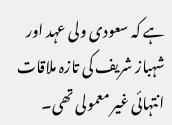ہے کہ سعودی ولی عہد اور شہباز شریف کی تازہ ملاقات انتہائی غیر معمولی تھی۔